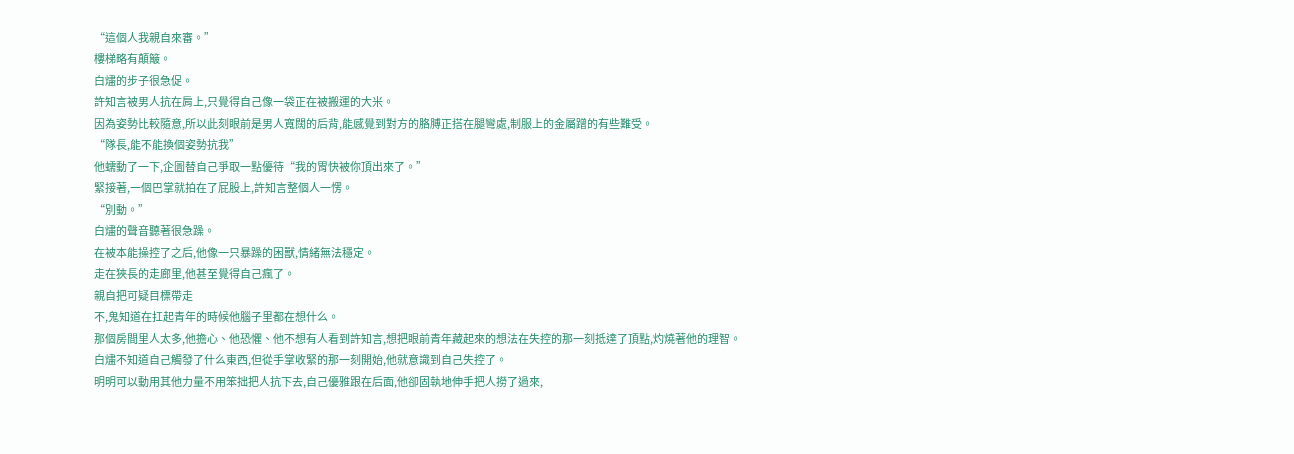“這個人我親自來審。”
樓梯略有顛簸。
白燼的步子很急促。
許知言被男人抗在肩上,只覺得自己像一袋正在被搬運的大米。
因為姿勢比較隨意,所以此刻眼前是男人寬闊的后背,能感覺到對方的胳膊正搭在腿彎處,制服上的金屬蹭的有些難受。
“隊長,能不能換個姿勢抗我”
他蠕動了一下,企圖替自己爭取一點優待“我的胃快被你頂出來了。”
緊接著,一個巴掌就拍在了屁股上,許知言整個人一愣。
“別動。”
白燼的聲音聽著很急躁。
在被本能操控了之后,他像一只暴躁的困獸,情緒無法穩定。
走在狹長的走廊里,他甚至覺得自己瘋了。
親自把可疑目標帶走
不,鬼知道在扛起青年的時候他腦子里都在想什么。
那個房間里人太多,他擔心、他恐懼、他不想有人看到許知言,想把眼前青年藏起來的想法在失控的那一刻抵達了頂點,灼燒著他的理智。
白燼不知道自己觸發了什么東西,但從手掌收緊的那一刻開始,他就意識到自己失控了。
明明可以動用其他力量不用笨拙把人抗下去,自己優雅跟在后面,他卻固執地伸手把人撈了過來,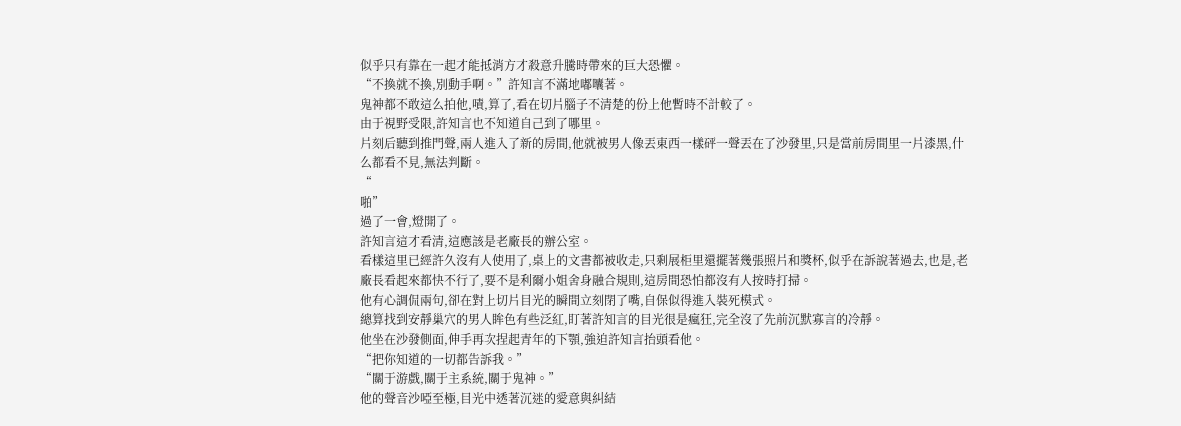似乎只有靠在一起才能抵消方才殺意升騰時帶來的巨大恐懼。
“不換就不換,別動手啊。”許知言不滿地嘟囔著。
鬼神都不敢這么拍他,嘖,算了,看在切片腦子不清楚的份上他暫時不計較了。
由于視野受限,許知言也不知道自己到了哪里。
片刻后聽到推門聲,兩人進入了新的房間,他就被男人像丟東西一樣砰一聲丟在了沙發里,只是當前房間里一片漆黑,什么都看不見,無法判斷。
“
啪”
過了一會,燈開了。
許知言這才看清,這應該是老廠長的辦公室。
看樣這里已經許久沒有人使用了,桌上的文書都被收走,只剩展柜里還擺著幾張照片和獎杯,似乎在訴說著過去,也是,老廠長看起來都快不行了,要不是利爾小姐舍身融合規則,這房間恐怕都沒有人按時打掃。
他有心調侃兩句,卻在對上切片目光的瞬間立刻閉了嘴,自保似得進入裝死模式。
總算找到安靜巢穴的男人眸色有些泛紅,盯著許知言的目光很是瘋狂,完全沒了先前沉默寡言的冷靜。
他坐在沙發側面,伸手再次捏起青年的下顎,強迫許知言抬頭看他。
“把你知道的一切都告訴我。”
“關于游戲,關于主系統,關于鬼神。”
他的聲音沙啞至極,目光中透著沉迷的愛意與糾結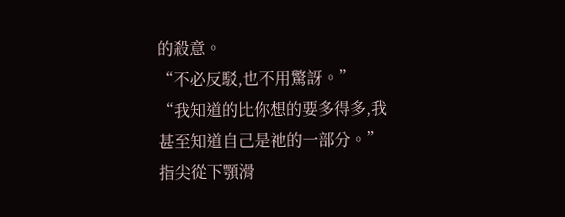的殺意。
“不必反駁,也不用驚訝。”
“我知道的比你想的要多得多,我甚至知道自己是祂的一部分。”
指尖從下顎滑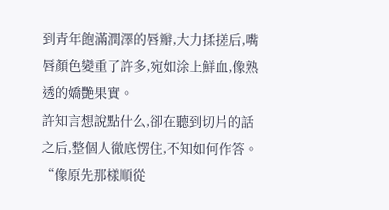到青年飽滿潤澤的唇瓣,大力揉搓后,嘴唇顏色變重了許多,宛如涂上鮮血,像熟透的嬌艷果實。
許知言想說點什么,卻在聽到切片的話之后,整個人徹底愣住,不知如何作答。
“像原先那樣順從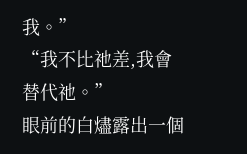我。”
“我不比祂差,我會替代祂。”
眼前的白燼露出一個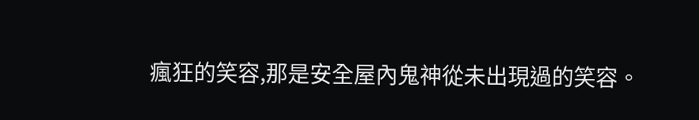瘋狂的笑容,那是安全屋內鬼神從未出現過的笑容。